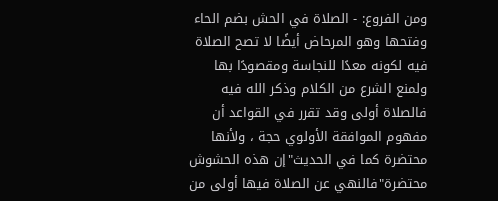ومن الفروع: - الصلاة في الحش بضم الحاء وفتحها وهو المرحاض أيضًا لا تصح الصلاة فيه لكونه معدًا للنجاسة ومقصودًا بها ولمنع الشرع من الكلام وذكر الله فيه فالصلاة أولى وقد تقرر في القواعد أن مفهوم الموافقة الأولوي حجة ، ولأنها محتضرة كما في الحديث"إن هذه الحشوش محتضرة"فالنهي عن الصلاة فيها أولى من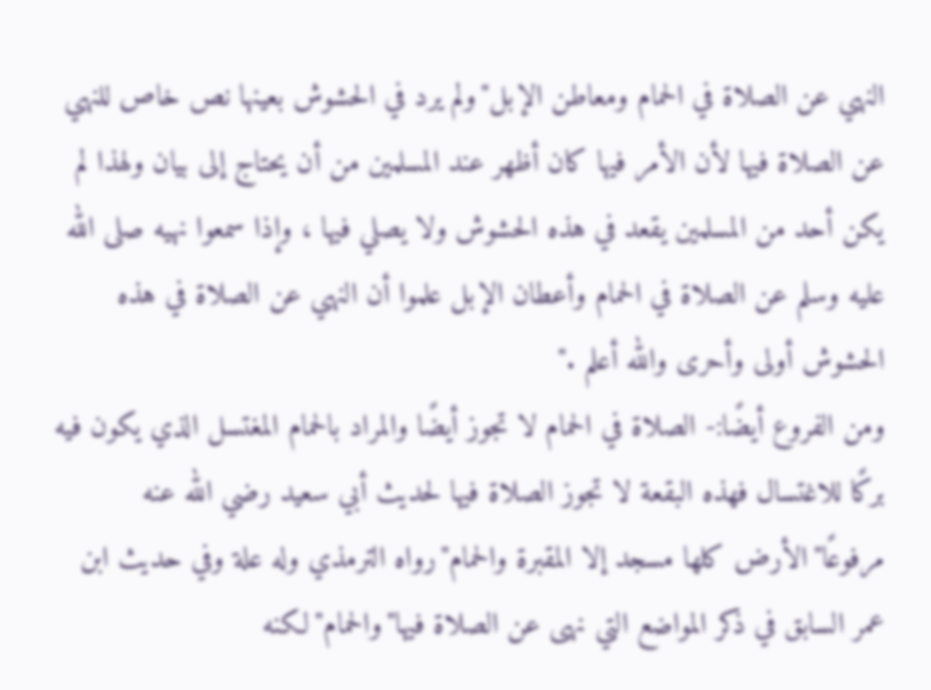النهي عن الصلاة في الحمام ومعاطن الإبل"ولم يرد في الحشوش بعينها نص خاص للنهي عن الصلاة فيها لأن الأمر فيها كان أظهر عند المسلمين من أن يحتاج إلى بيان ولهذا لم يكن أحد من المسلمين يقعد في هذه الحشوش ولا يصلي فيها ، وإذا سمعوا نهيه صلى الله عليه وسلم عن الصلاة في الحمام وأعطان الإبل علموا أن النهي عن الصلاة في هذه الحشوش أولى وأحرى والله أعلم ."
ومن الفروع أيضًا:- الصلاة في الحمام لا تجوز أيضًا والمراد بالحمام المغتسل الذي يكون فيه بركًا للاغتسال فهذه البقعة لا تجوز الصلاة فيها لحديث أبي سعيد رضي الله عنه مرفوعًا"الأرض كلها مسجد إلا المقبرة والحمام"رواه الترمذي وله علة وفي حديث ابن عمر السابق في ذكر المواضع التي نهى عن الصلاة فيها"والحمام"لكنه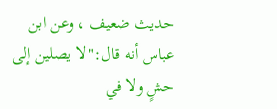حديث ضعيف ، وعن ابن عباس أنه قال:"لا يصلين إلى حشٍ ولا في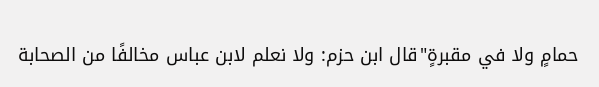حمامٍ ولا في مقبرةٍ"قال ابن حزم: ولا نعلم لابن عباس مخالفًا من الصحابة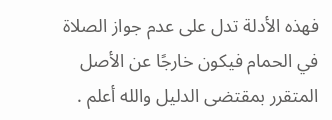فهذه الأدلة تدل على عدم جواز الصلاة في الحمام فيكون خارجًا عن الأصل المتقرر بمقتضى الدليل والله أعلم .